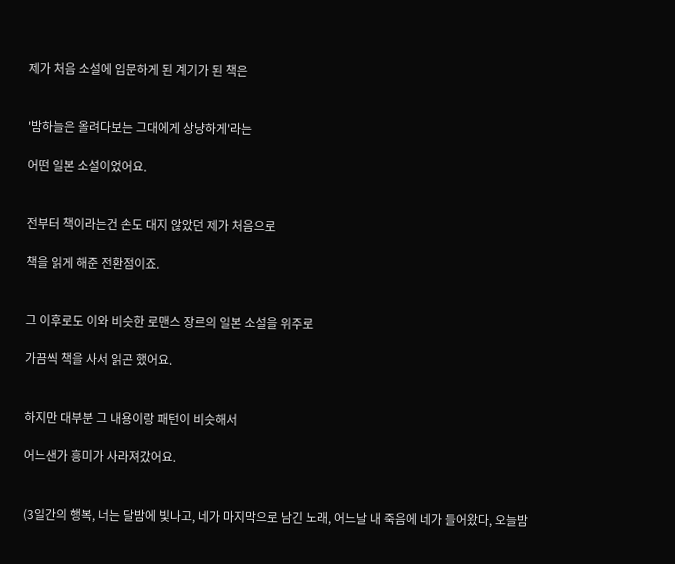제가 처음 소설에 입문하게 된 계기가 된 책은


'밤하늘은 올려다보는 그대에게 상냥하게'라는

어떤 일본 소설이었어요.


전부터 책이라는건 손도 대지 않았던 제가 처음으로

책을 읽게 해준 전환점이죠.


그 이후로도 이와 비슷한 로맨스 장르의 일본 소설을 위주로

가끔씩 책을 사서 읽곤 했어요.


하지만 대부분 그 내용이랑 패턴이 비슷해서

어느샌가 흥미가 사라져갔어요.


(3일간의 행복, 너는 달밤에 빛나고, 네가 마지막으로 남긴 노래, 어느날 내 죽음에 네가 들어왔다, 오늘밤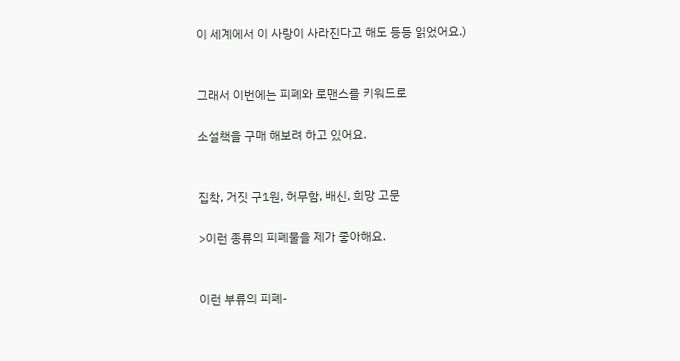이 세계에서 이 사랑이 사라진다고 해도 등등 읽었어요.)


그래서 이번에는 피폐와 로맨스를 키워드로

소설책을 구매 해보려 하고 있어요.


집착, 거짓 구1원, 허무함, 배신, 희망 고문

>이런 종류의 피폐물을 제가 좋아해요.


이런 부류의 피폐-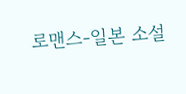로맨스-일본 소설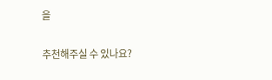을

추천해주실 수 있나요?